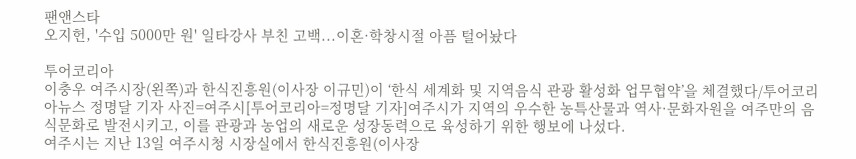팬앤스타
오지헌, '수입 5000만 원' 일타강사 부친 고백...이혼·학창시절 아픔 털어놨다

투어코리아
이충우 여주시장(왼쪽)과 한식진흥원(이사장 이규민)이 ‘한식 세계화 및 지역음식 관광 활성화 업무협약’을 체결했다/투어코리아뉴스 정명달 기자 사진=여주시[투어코리아=정명달 기자]여주시가 지역의 우수한 농특산물과 역사·문화자원을 여주만의 음식문화로 발전시키고, 이를 관광과 농업의 새로운 성장동력으로 육성하기 위한 행보에 나섰다.
여주시는 지난 13일 여주시청 시장실에서 한식진흥원(이사장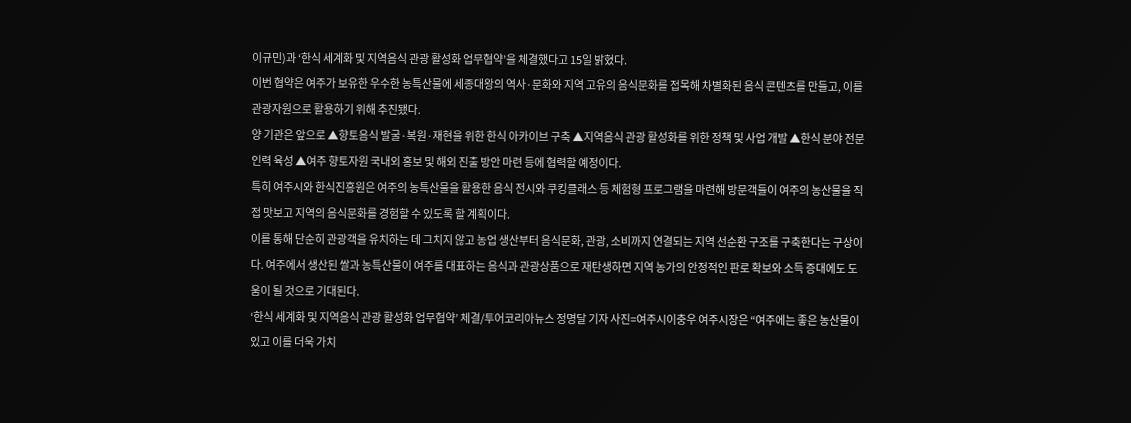이규민)과 ‘한식 세계화 및 지역음식 관광 활성화 업무협약’을 체결했다고 15일 밝혔다.
이번 협약은 여주가 보유한 우수한 농특산물에 세종대왕의 역사·문화와 지역 고유의 음식문화를 접목해 차별화된 음식 콘텐츠를 만들고, 이를 관광자원으로 활용하기 위해 추진됐다.
양 기관은 앞으로 ▲향토음식 발굴·복원·재현을 위한 한식 아카이브 구축 ▲지역음식 관광 활성화를 위한 정책 및 사업 개발 ▲한식 분야 전문인력 육성 ▲여주 향토자원 국내외 홍보 및 해외 진출 방안 마련 등에 협력할 예정이다.
특히 여주시와 한식진흥원은 여주의 농특산물을 활용한 음식 전시와 쿠킹클래스 등 체험형 프로그램을 마련해 방문객들이 여주의 농산물을 직접 맛보고 지역의 음식문화를 경험할 수 있도록 할 계획이다.
이를 통해 단순히 관광객을 유치하는 데 그치지 않고 농업 생산부터 음식문화, 관광, 소비까지 연결되는 지역 선순환 구조를 구축한다는 구상이다. 여주에서 생산된 쌀과 농특산물이 여주를 대표하는 음식과 관광상품으로 재탄생하면 지역 농가의 안정적인 판로 확보와 소득 증대에도 도움이 될 것으로 기대된다.
‘한식 세계화 및 지역음식 관광 활성화 업무협약’ 체결/투어코리아뉴스 정명달 기자 사진=여주시이충우 여주시장은 “여주에는 좋은 농산물이 있고 이를 더욱 가치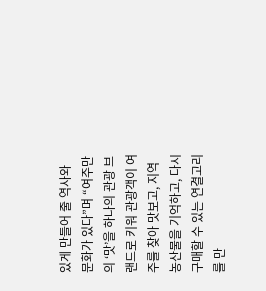있게 만들어 줄 역사와 문화가 있다”며 “여주만의 ‘맛’을 하나의 관광 브랜드로 키워 관광객이 여주를 찾아 맛보고, 지역 농산물을 기억하고, 다시 구매할 수 있는 연결고리를 만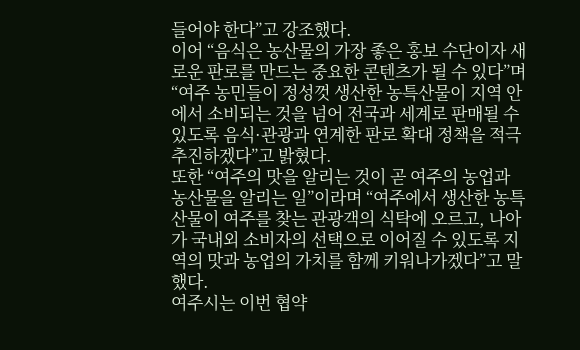들어야 한다”고 강조했다.
이어 “음식은 농산물의 가장 좋은 홍보 수단이자 새로운 판로를 만드는 중요한 콘텐츠가 될 수 있다”며 “여주 농민들이 정성껏 생산한 농특산물이 지역 안에서 소비되는 것을 넘어 전국과 세계로 판매될 수 있도록 음식·관광과 연계한 판로 확대 정책을 적극 추진하겠다”고 밝혔다.
또한 “여주의 맛을 알리는 것이 곧 여주의 농업과 농산물을 알리는 일”이라며 “여주에서 생산한 농특산물이 여주를 찾는 관광객의 식탁에 오르고, 나아가 국내외 소비자의 선택으로 이어질 수 있도록 지역의 맛과 농업의 가치를 함께 키워나가겠다”고 말했다.
여주시는 이번 협약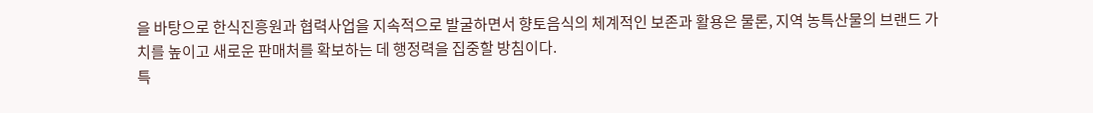을 바탕으로 한식진흥원과 협력사업을 지속적으로 발굴하면서 향토음식의 체계적인 보존과 활용은 물론, 지역 농특산물의 브랜드 가치를 높이고 새로운 판매처를 확보하는 데 행정력을 집중할 방침이다.
특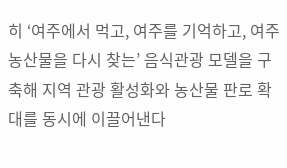히 ‘여주에서 먹고, 여주를 기억하고, 여주 농산물을 다시 찾는’ 음식관광 모델을 구축해 지역 관광 활성화와 농산물 판로 확대를 동시에 이끌어낸다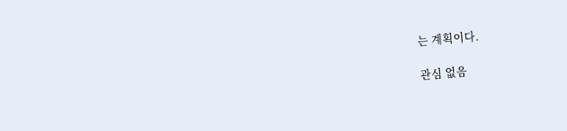는 계획이다.

관심 없음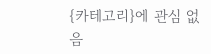{카테고리}에 관심 없음